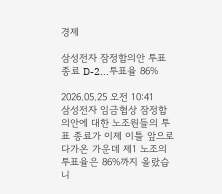경제

삼성전자 잠정합의안 투표 종료 D-2...투표율 86%

2026.05.25 오전 10:41
삼성전자 임금협상 잠정합의안에 대한 노조원들의 투표 종료가 이제 이틀 앞으로 다가온 가운데 제1 노조의 투표율은 86%까지 올랐습니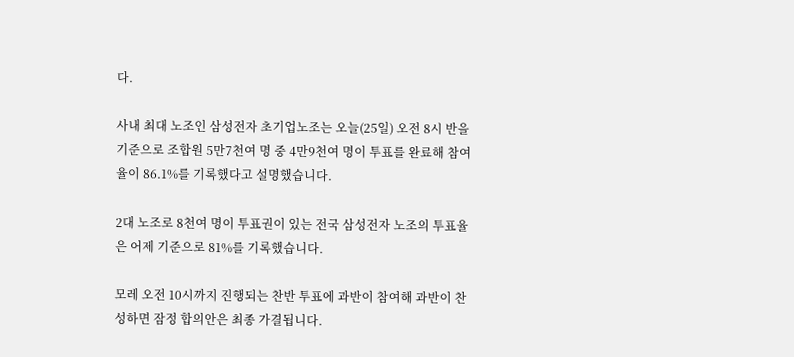다.

사내 최대 노조인 삼성전자 초기업노조는 오늘(25일) 오전 8시 반을 기준으로 조합원 5만7천여 명 중 4만9천여 명이 투표를 완료해 참여율이 86.1%를 기록했다고 설명했습니다.

2대 노조로 8천여 명이 투표권이 있는 전국 삼성전자 노조의 투표율은 어제 기준으로 81%를 기록했습니다.

모레 오전 10시까지 진행되는 찬반 투표에 과반이 참여해 과반이 찬성하면 잠정 합의안은 최종 가결됩니다.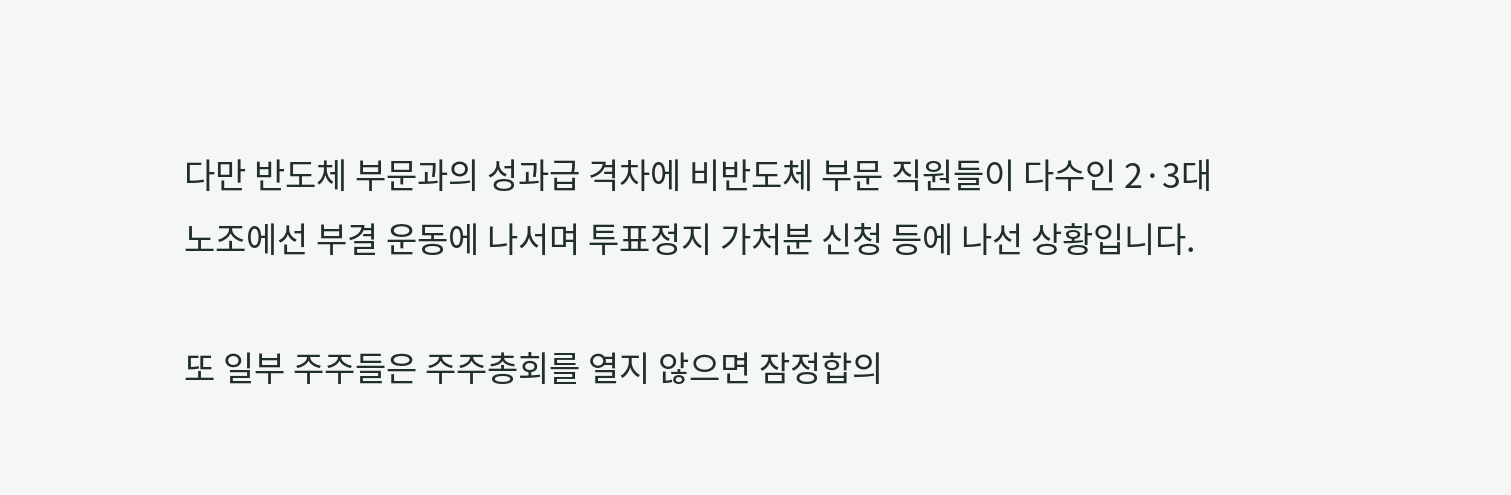다만 반도체 부문과의 성과급 격차에 비반도체 부문 직원들이 다수인 2·3대 노조에선 부결 운동에 나서며 투표정지 가처분 신청 등에 나선 상황입니다.

또 일부 주주들은 주주총회를 열지 않으면 잠정합의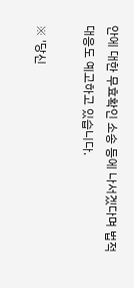안에 대한 무효확인 소송 등에 나서겠다며 법적 대응도 예고하고 있습니다.

※ '당신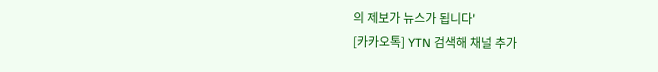의 제보가 뉴스가 됩니다'
[카카오톡] YTN 검색해 채널 추가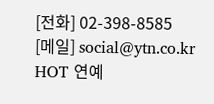[전화] 02-398-8585
[메일] social@ytn.co.kr
HOT 연예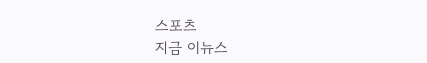스포츠
지금 이뉴스